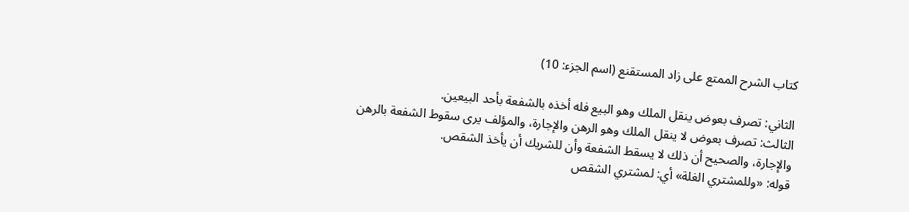كتاب الشرح الممتع على زاد المستقنع (اسم الجزء: 10)

الثاني: تصرف بعوض ينقل الملك وهو البيع فله أخذه بالشفعة بأحد البيعين.
الثالث: تصرف بعوض لا ينقل الملك وهو الرهن والإجارة، والمؤلف يرى سقوط الشفعة بالرهن والإجارة، والصحيح أن ذلك لا يسقط الشفعة وأن للشريك أن يأخذ الشقص.
قوله: «وللمشتري الغلة» أي: لمشتري الشقص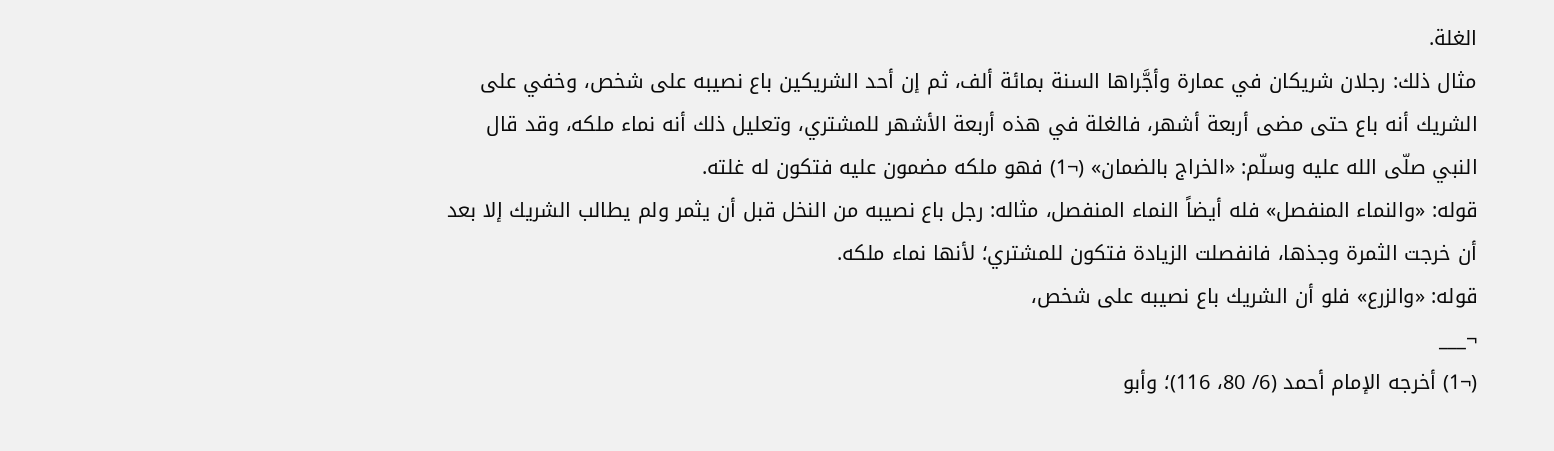الغلة.
مثال ذلك: رجلان شريكان في عمارة وأجَّراها السنة بمائة ألف، ثم إن أحد الشريكين باع نصيبه على شخص، وخفي على الشريك أنه باع حتى مضى أربعة أشهر، فالغلة في هذه أربعة الأشهر للمشتري، وتعليل ذلك أنه نماء ملكه، وقد قال النبي صلّى الله عليه وسلّم: «الخراج بالضمان» (¬1) فهو ملكه مضمون عليه فتكون له غلته.
قوله: «والنماء المنفصل» فله أيضاً النماء المنفصل، مثاله: رجل باع نصيبه من النخل قبل أن يثمر ولم يطالب الشريك إلا بعد أن خرجت الثمرة وجذها، فانفصلت الزيادة فتكون للمشتري؛ لأنها نماء ملكه.
قوله: «والزرع» فلو أن الشريك باع نصيبه على شخص،
¬___
(¬1) أخرجه الإمام أحمد (6/ 80، 116)؛ وأبو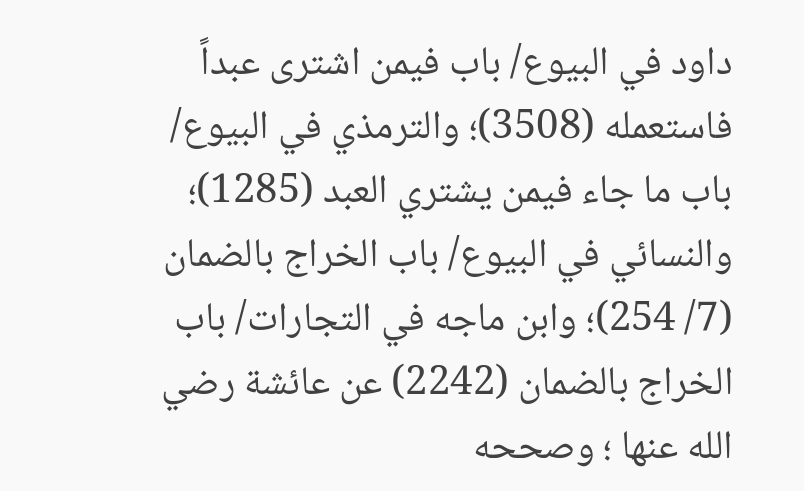داود في البيوع/ باب فيمن اشترى عبداً فاستعمله (3508)؛ والترمذي في البيوع/ باب ما جاء فيمن يشتري العبد (1285)؛ والنسائي في البيوع/ باب الخراج بالضمان (7/ 254)؛ وابن ماجه في التجارات/ باب الخراج بالضمان (2242) عن عائشة رضي الله عنها ؛ وصححه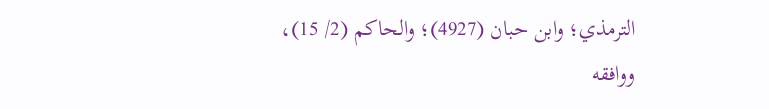الترمذي؛ وابن حبان (4927)؛ والحاكم (2/ 15)، ووافقه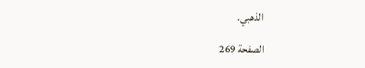الذهبي.

الصفحة 269